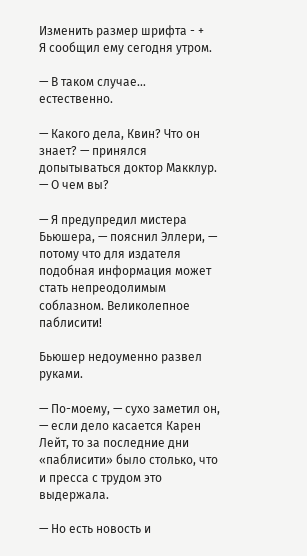Изменить размер шрифта - +
Я сообщил ему сегодня утром.

— В таком случае… естественно.

— Какого дела, Квин? Что он знает? — принялся допытываться доктор Макклур. — О чем вы?

— Я предупредил мистера Бьюшера, — пояснил Эллери, — потому что для издателя подобная информация может стать непреодолимым соблазном. Великолепное паблисити!

Бьюшер недоуменно развел руками.

— По-моему, — сухо заметил он, — если дело касается Карен Лейт, то за последние дни «паблисити» было столько, что и пресса с трудом это выдержала.

— Но есть новость и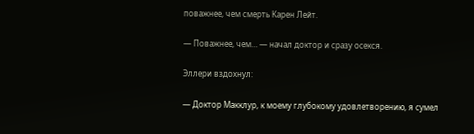поважнее, чем смерть Карен Лейт.

— Поважнее, чем… — начал доктор и сразу осекся.

Эллери вздохнул:

— Доктор Макклур, к моему глубокому удовлетворению, я сумел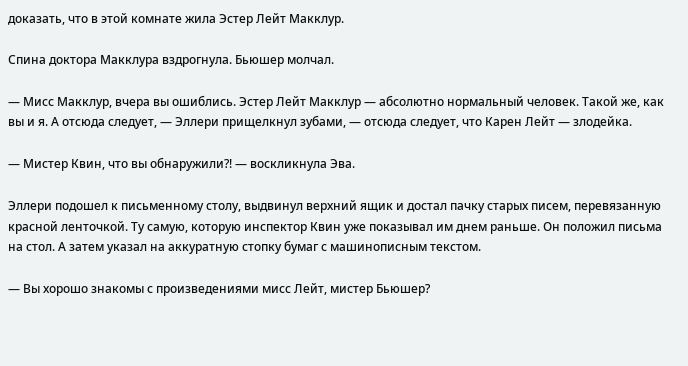доказать, что в этой комнате жила Эстер Лейт Макклур.

Спина доктора Макклура вздрогнула. Бьюшер молчал.

— Мисс Макклур, вчера вы ошиблись. Эстер Лейт Макклур — абсолютно нормальный человек. Такой же, как вы и я. А отсюда следует, — Эллери прищелкнул зубами, — отсюда следует, что Карен Лейт — злодейка.

— Мистер Квин, что вы обнаружили?! — воскликнула Эва.

Эллери подошел к письменному столу, выдвинул верхний ящик и достал пачку старых писем, перевязанную красной ленточкой. Ту самую, которую инспектор Квин уже показывал им днем раньше. Он положил письма на стол. А затем указал на аккуратную стопку бумаг с машинописным текстом.

— Вы хорошо знакомы с произведениями мисс Лейт, мистер Бьюшер?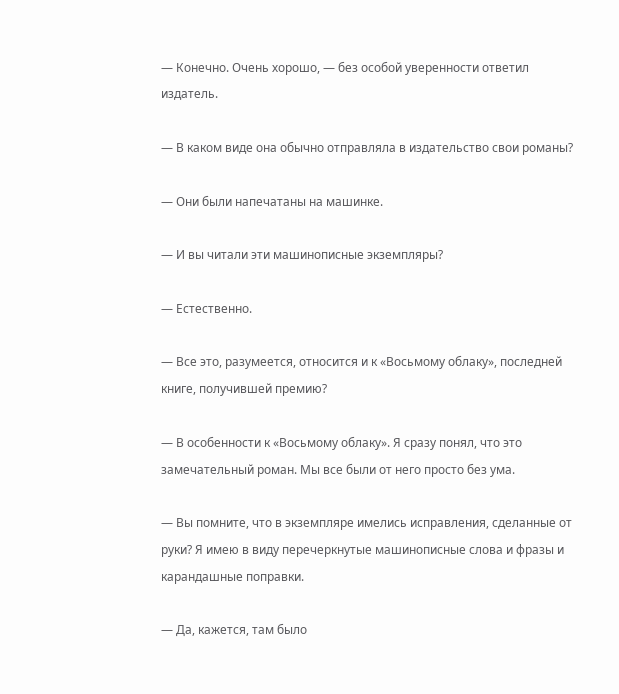— Конечно. Очень хорошо, — без особой уверенности ответил издатель.

— В каком виде она обычно отправляла в издательство свои романы?

— Они были напечатаны на машинке.

— И вы читали эти машинописные экземпляры?

— Естественно.

— Все это, разумеется, относится и к «Восьмому облаку», последней книге, получившей премию?

— В особенности к «Восьмому облаку». Я сразу понял, что это замечательный роман. Мы все были от него просто без ума.

— Вы помните, что в экземпляре имелись исправления, сделанные от руки? Я имею в виду перечеркнутые машинописные слова и фразы и карандашные поправки.

— Да, кажется, там было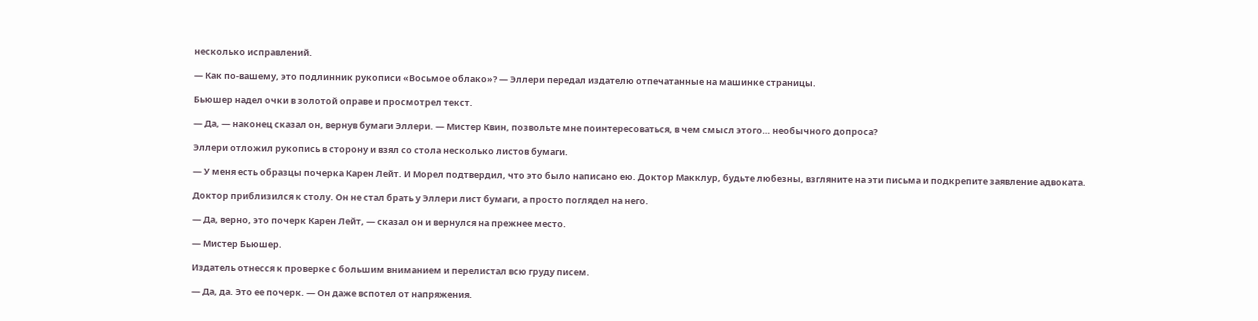несколько исправлений.

— Как по-вашему, это подлинник рукописи «Восьмое облако»? — Эллери передал издателю отпечатанные на машинке страницы.

Бьюшер надел очки в золотой оправе и просмотрел текст.

— Да, — наконец сказал он, вернув бумаги Эллери. — Мистер Квин, позвольте мне поинтересоваться, в чем смысл этого… необычного допроса?

Эллери отложил рукопись в сторону и взял со стола несколько листов бумаги.

— У меня есть образцы почерка Карен Лейт. И Морел подтвердил, что это было написано ею. Доктор Макклур, будьте любезны, взгляните на эти письма и подкрепите заявление адвоката.

Доктор приблизился к столу. Он не стал брать у Эллери лист бумаги, а просто поглядел на него.

— Да, верно, это почерк Карен Лейт, — сказал он и вернулся на прежнее место.

— Мистер Бьюшер.

Издатель отнесся к проверке с большим вниманием и перелистал всю груду писем.

— Да, да. Это ее почерк. — Он даже вспотел от напряжения.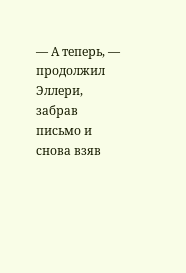— А теперь, — продолжил Эллери, забрав письмо и снова взяв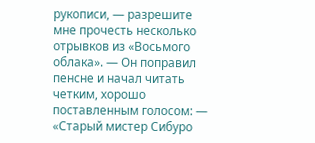рукописи, — разрешите мне прочесть несколько отрывков из «Восьмого облака». — Он поправил пенсне и начал читать четким, хорошо поставленным голосом: — «Старый мистер Сибуро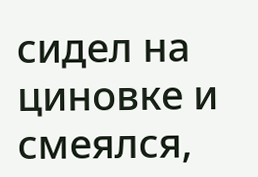сидел на циновке и смеялся,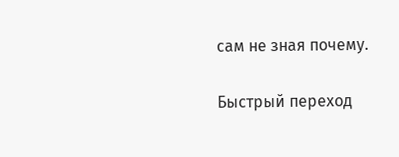сам не зная почему.

Быстрый переход